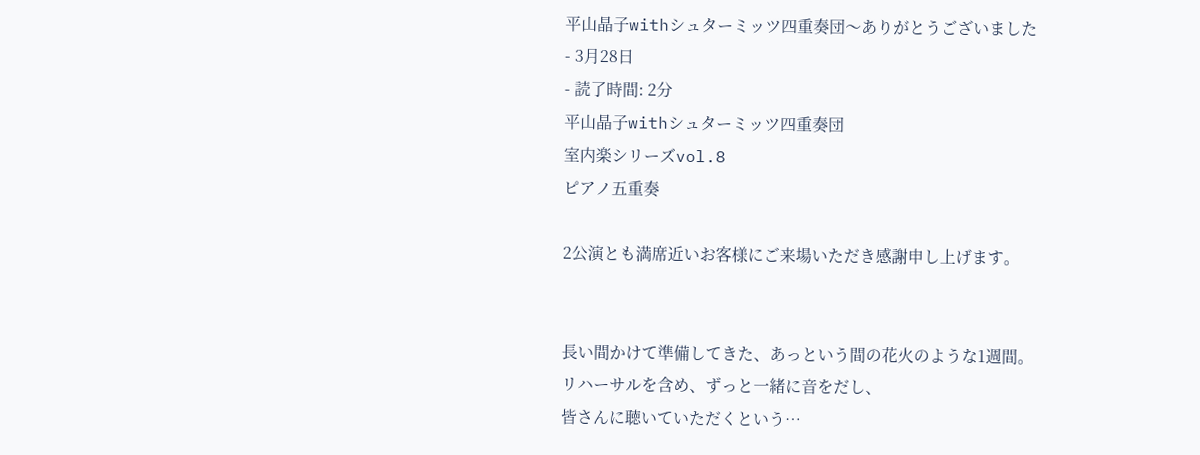平山晶子withシュターミッツ四重奏団〜ありがとうございました
- 3月28日
- 読了時間: 2分
平山晶子withシュターミッツ四重奏団
室内楽シリーズvol.8
ピアノ五重奏

2公演とも満席近いお客様にご来場いただき感謝申し上げます。


長い間かけて準備してきた、あっという間の花火のような1週間。
リハーサルを含め、ずっと一緒に音をだし、
皆さんに聴いていただくという…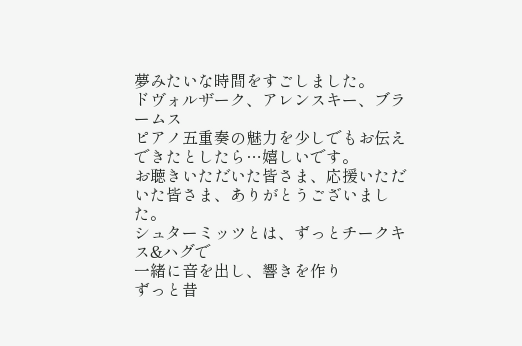夢みたいな時間をすごしました。
ドヴォルザーク、アレンスキー、ブラームス
ピアノ五重奏の魅力を少しでもお伝えできたとしたら…嬉しいです。
お聴きいただいた皆さま、応援いただいた皆さま、ありがとうございました。
シュターミッツとは、ずっとチークキス&ハグで
一緒に音を出し、響きを作り
ずっと昔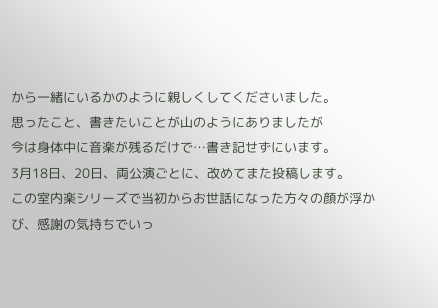から一緒にいるかのように親しくしてくださいました。
思ったこと、書きたいことが山のようにありましたが
今は身体中に音楽が残るだけで…書き記せずにいます。
3月18日、20日、両公演ごとに、改めてまた投稿します。
この室内楽シリーズで当初からお世話になった方々の顔が浮かび、感謝の気持ちでいっ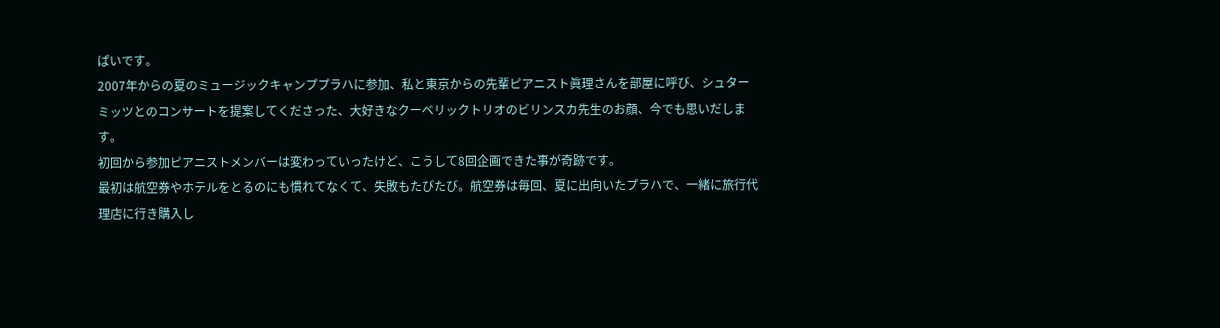ぱいです。
2007年からの夏のミュージックキャンププラハに参加、私と東京からの先輩ピアニスト眞理さんを部屋に呼び、シュターミッツとのコンサートを提案してくださった、大好きなクーベリックトリオのビリンスカ先生のお顔、今でも思いだします。
初回から参加ピアニストメンバーは変わっていったけど、こうして8回企画できた事が奇跡です。
最初は航空券やホテルをとるのにも慣れてなくて、失敗もたびたび。航空券は毎回、夏に出向いたプラハで、一緒に旅行代理店に行き購入し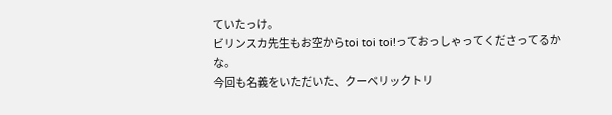ていたっけ。
ビリンスカ先生もお空からtoi toi toi!っておっしゃってくださってるかな。
今回も名義をいただいた、クーベリックトリ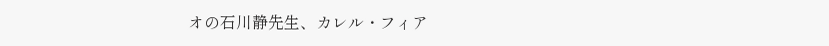オの石川静先生、カレル・フィア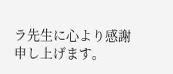ラ先生に心より感謝申し上げます。